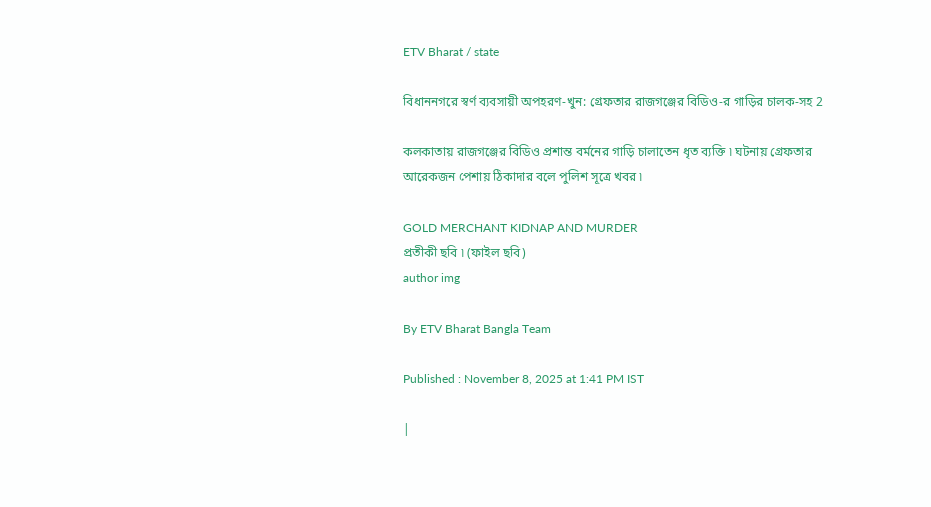ETV Bharat / state

বিধাননগরে স্বর্ণ ব্যবসায়ী অপহরণ-খুন: গ্রেফতার রাজগঞ্জের বিডিও-র গাড়ির চালক-সহ 2

কলকাতায় রাজগঞ্জের বিডিও প্রশান্ত বর্মনের গাড়ি চালাতেন ধৃত ব্যক্তি ৷ ঘটনায় গ্রেফতার আরেকজন পেশায় ঠিকাদার বলে পুলিশ সূত্রে খবর ৷

GOLD MERCHANT KIDNAP AND MURDER
প্রতীকী ছবি ৷ (ফাইল ছবি)
author img

By ETV Bharat Bangla Team

Published : November 8, 2025 at 1:41 PM IST

|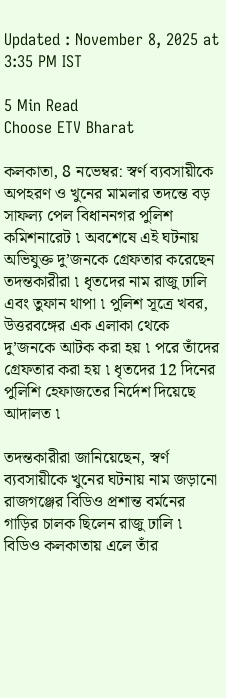Updated : November 8, 2025 at 3:35 PM IST

5 Min Read
Choose ETV Bharat

কলকাতা, 8 নভেম্বর: স্বর্ণ ব্যবসায়ীকে অপহরণ ও খুনের মামলার তদন্তে বড় সাফল্য পেল বিধাননগর পুলিশ কমিশনারেট ৷ অবশেষে এই ঘটনায় অভিযুক্ত দু’জনকে গ্রেফতার করেছেন তদন্তকারীরা ৷ ধৃতদের নাম রাজু ঢালি এবং তুফান থাপা ৷ পুলিশ সূত্রে খবর, উত্তরবঙ্গের এক এলাকা থেকে দু’জনকে আটক করা হয় ৷ পরে তাঁদের গ্রেফতার করা হয় ৷ ধৃতদের 12 দিনের পুলিশি হেফাজতের নির্দেশ দিয়েছে আদালত ৷

তদন্তকারীরা জানিয়েছেন, স্বর্ণ ব্যবসায়ীকে খুনের ঘটনায় নাম জড়ানো রাজগঞ্জের বিডিও প্রশান্ত বর্মনের গাড়ির চালক ছিলেন রাজু ঢালি ৷ বিডিও কলকাতায় এলে তাঁর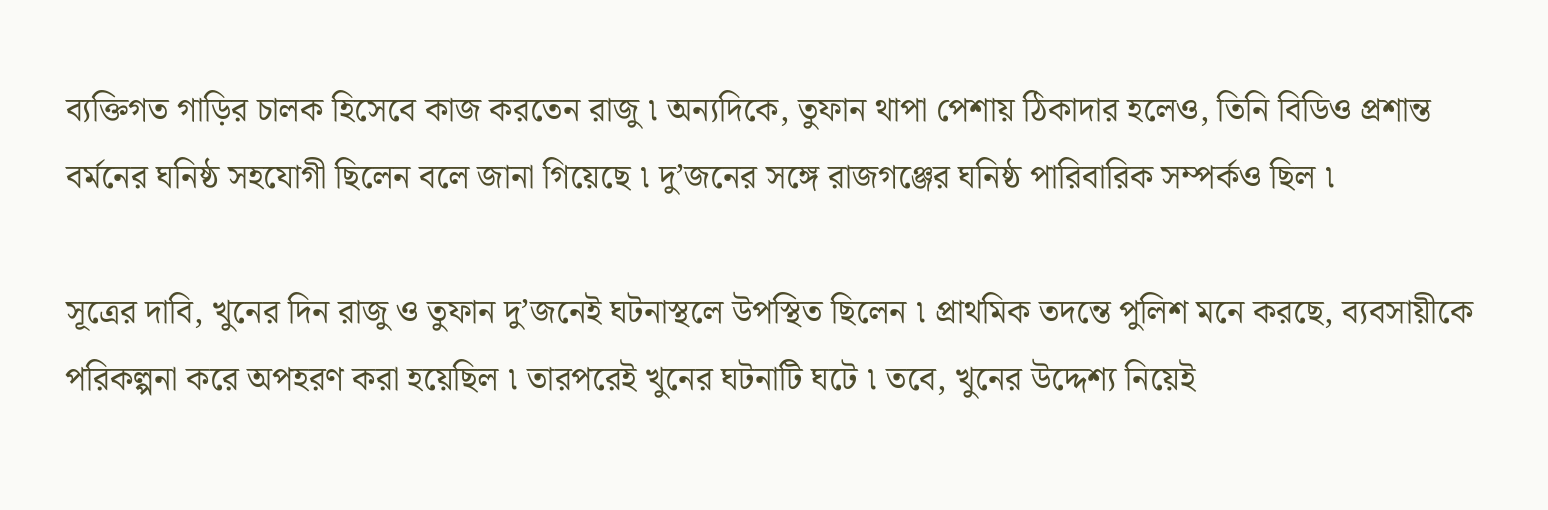ব্যক্তিগত গাড়ির চালক হিসেবে কাজ করতেন রাজু ৷ অন্যদিকে, তুফান থাপা পেশায় ঠিকাদার হলেও, তিনি বিডিও প্রশান্ত বর্মনের ঘনিষ্ঠ সহযোগী ছিলেন বলে জানা গিয়েছে ৷ দু’জনের সঙ্গে রাজগঞ্জের ঘনিষ্ঠ পারিবারিক সম্পর্কও ছিল ৷

সূত্রের দাবি, খুনের দিন রাজু ও তুফান দু’জনেই ঘটনাস্থলে উপস্থিত ছিলেন ৷ প্রাথমিক তদন্তে পুলিশ মনে করছে, ব্যবসায়ীকে পরিকল্পনা করে অপহরণ করা হয়েছিল ৷ তারপরেই খুনের ঘটনাটি ঘটে ৷ তবে, খুনের উদ্দেশ্য নিয়েই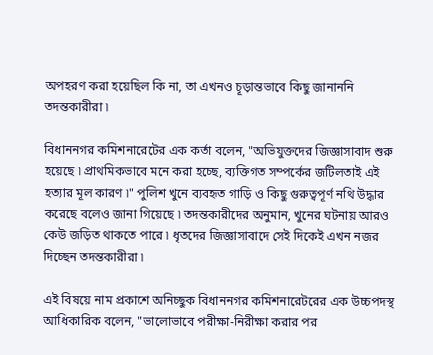অপহরণ করা হয়েছিল কি না, তা এখনও চূড়ান্তভাবে কিছু জানাননি তদন্তকারীরা ৷

বিধাননগর কমিশনারেটের এক কর্তা বলেন, "অভিযুক্তদের জিজ্ঞাসাবাদ শুরু হয়েছে ৷ প্রাথমিকভাবে মনে করা হচ্ছে, ব্যক্তিগত সম্পর্কের জটিলতাই এই হত্যার মূল কারণ ৷" পুলিশ খুনে ব্যবহৃত গাড়ি ও কিছু গুরুত্বপূর্ণ নথি উদ্ধার করেছে বলেও জানা গিয়েছে ৷ তদন্তকারীদের অনুমান, খুনের ঘটনায় আরও কেউ জড়িত থাকতে পারে ৷ ধৃতদের জিজ্ঞাসাবাদে সেই দিকেই এখন নজর দিচ্ছেন তদন্তকারীরা ৷

এই বিষয়ে নাম প্রকাশে অনিচ্ছুক বিধাননগর কমিশনারেটরের এক উচ্চপদস্থ আধিকারিক বলেন, "ভালোভাবে পরীক্ষা-নিরীক্ষা করার পর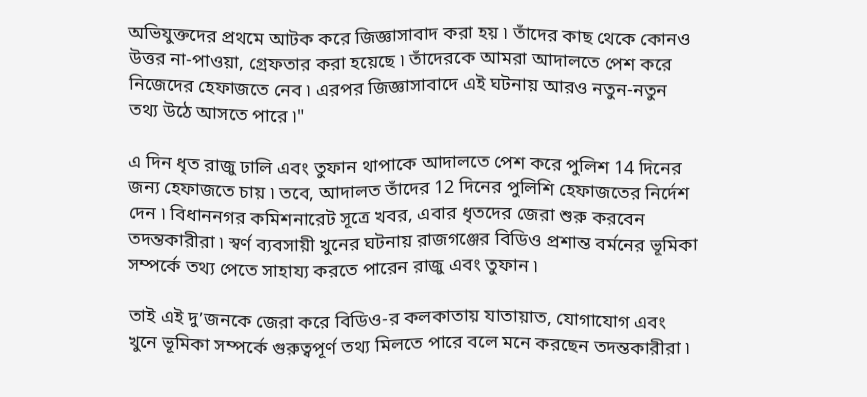অভিযুক্তদের প্রথমে আটক করে জিজ্ঞাসাবাদ করা হয় ৷ তাঁদের কাছ থেকে কোনও উত্তর না-পাওয়া, গ্রেফতার করা হয়েছে ৷ তাঁদেরকে আমরা আদালতে পেশ করে নিজেদের হেফাজতে নেব ৷ এরপর জিজ্ঞাসাবাদে এই ঘটনায় আরও নতুন-নতুন তথ্য উঠে আসতে পারে ৷"

এ দিন ধৃত রাজু ঢালি এবং তুফান থাপাকে আদালতে পেশ করে পুলিশ 14 দিনের জন্য হেফাজতে চায় ৷ তবে, আদালত তাঁদের 12 দিনের পুলিশি হেফাজতের নির্দেশ দেন ৷ বিধাননগর কমিশনারেট সূত্রে খবর, এবার ধৃতদের জেরা শুরু করবেন তদন্তকারীরা ৷ স্বর্ণ ব্যবসায়ী খুনের ঘটনায় রাজগঞ্জের বিডিও প্রশান্ত বর্মনের ভূমিকা সম্পর্কে তথ্য পেতে সাহায্য করতে পারেন রাজু এবং তুফান ৷

তাই এই দু’জনকে জেরা করে বিডিও-র কলকাতায় যাতায়াত, যোগাযোগ এবং খুনে ভূমিকা সম্পর্কে গুরুত্বপূর্ণ তথ্য মিলতে পারে বলে মনে করছেন তদন্তকারীরা ৷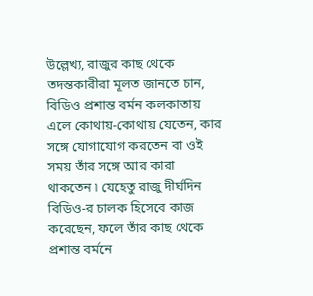উল্লেখ্য, রাজুর কাছ থেকে তদন্তকারীরা মূলত জানতে চান, বিডিও প্রশান্ত বর্মন কলকাতায় এলে কোথায়-কোথায় যেতেন, কার সঙ্গে যোগাযোগ করতেন বা ওই সময় তাঁর সঙ্গে আর কারা থাকতেন ৷ যেহেতু রাজু দীর্ঘদিন বিডিও-র চালক হিসেবে কাজ করেছেন, ফলে তাঁর কাছ থেকে প্রশান্ত বর্মনে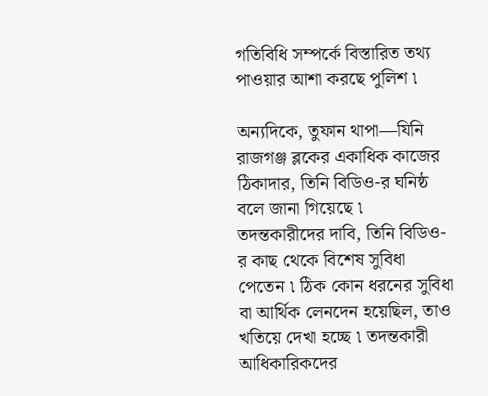গতিবিধি সম্পর্কে বিস্তারিত তথ্য পাওয়ার আশা করছে পুলিশ ৷

অন্যদিকে, তুফান থাপা—যিনি রাজগঞ্জ ব্লকের একাধিক কাজের ঠিকাদার, তিনি বিডিও-র ঘনিষ্ঠ বলে জানা গিয়েছে ৷ তদন্তকারীদের দাবি, তিনি বিডিও-র কাছ থেকে বিশেষ সুবিধা পেতেন ৷ ঠিক কোন ধরনের সুবিধা বা আর্থিক লেনদেন হয়েছিল, তাও খতিয়ে দেখা হচ্ছে ৷ তদন্তকারী আধিকারিকদের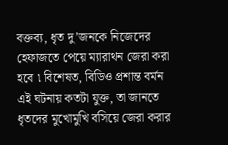বক্তব্য, ধৃত দু’জনকে নিজেদের হেফাজতে পেয়ে ম্যারাথন জেরা করা হবে ৷ বিশেষত, বিডিও প্রশান্ত বর্মন এই ঘটনায় কতটা যুক্ত, তা জানতে ধৃতদের মুখোমুখি বসিয়ে জেরা করার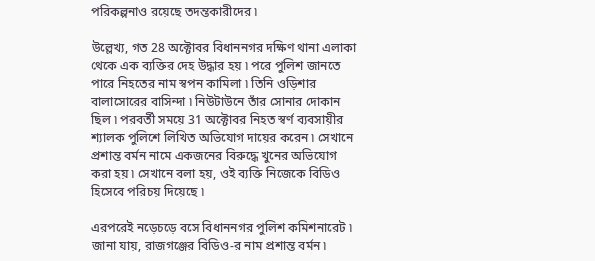পরিকল্পনাও রয়েছে তদন্তকারীদের ৷

উল্লেখ্য, গত 28 অক্টোবর বিধাননগর দক্ষিণ থানা এলাকা থেকে এক ব্যক্তির দেহ উদ্ধার হয় ৷ পরে পুলিশ জানতে পারে নিহতের নাম স্বপন কামিলা ৷ তিনি ওড়িশার বালাসোরের বাসিন্দা ৷ নিউটাউনে তাঁর সোনার দোকান ছিল ৷ পরবর্তী সময়ে 31 অক্টোবর নিহত স্বর্ণ ব্যবসায়ীর শ্যালক পুলিশে লিখিত অভিযোগ দায়ের করেন ৷ সেখানে প্রশান্ত বর্মন নামে একজনের বিরুদ্ধে খুনের অভিযোগ করা হয় ৷ সেখানে বলা হয়, ওই ব্যক্তি নিজেকে বিডিও হিসেবে পরিচয় দিয়েছে ৷

এরপরেই নড়েচড়ে বসে বিধাননগর পুলিশ কমিশনারেট ৷ জানা যায়, রাজগঞ্জের বিডিও-র নাম প্রশান্ত বর্মন ৷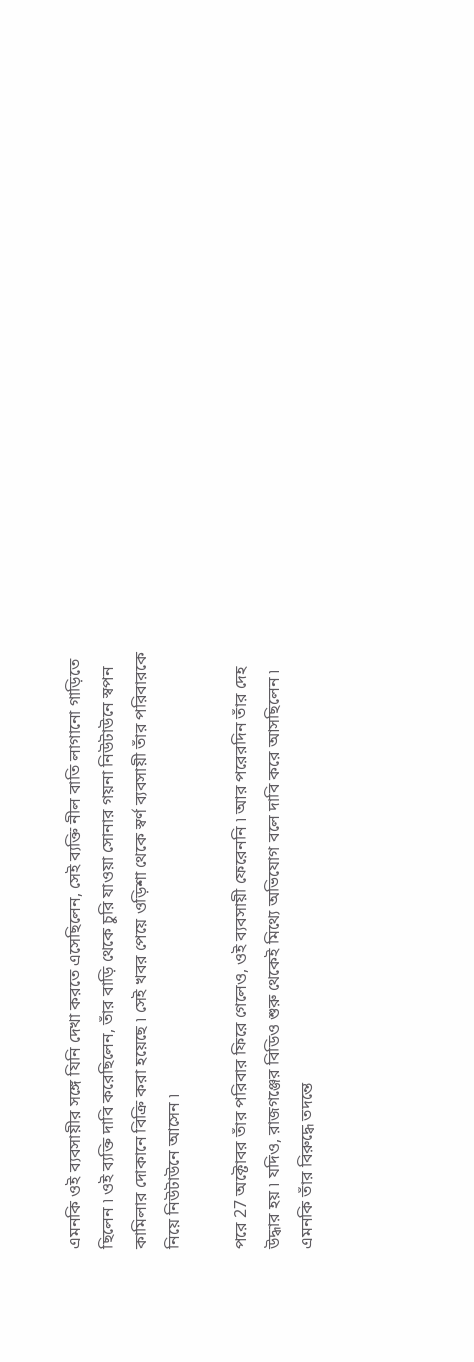এমনকি ওই ব্যবসায়ীর সঙ্গে যিনি দেখা করতে এসেছিলেন, সেই ব্যক্তি নীল বাতি লাগানো গাড়িতে ছিলেন ৷ ওই ব্যক্তি দাবি করেছিলেন, তাঁর বাড়ি থেকে চুরি যাওয়া সোনার গয়না নিউটাউনে স্বপন কামিলার দোকানে বিক্রি করা হয়েছে ৷ সেই খবর পেয়ে ওড়িশা থেকে স্বর্ণ ব্যবসায়ী তাঁর পরিবারকে নিয়ে নিউটাউনে আসেন ৷

পরে 27 অক্টোবর তাঁর পরিবার ফিরে গেলেও, ওই ব্যবসায়ী ফেরেননি ৷ আর পরেরদিন তাঁর দেহ উদ্ধার হয় ৷ যদিও, রাজগঞ্জের বিডিও শুরু থেকেই মিথ্যে অভিযোগ বলে দাবি করে আসছিলেন ৷ এমনকি তাঁর বিরুদ্ধে তদন্তে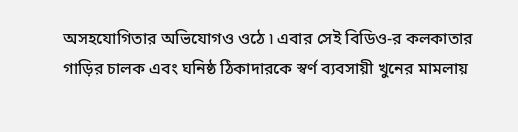অসহযোগিতার অভিযোগও ওঠে ৷ এবার সেই বিডিও-র কলকাতার গাড়ির চালক এবং ঘনিষ্ঠ ঠিকাদারকে স্বর্ণ ব্যবসায়ী খুনের মামলায়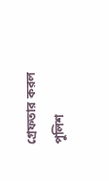গ্রেফতার করল পুলিশ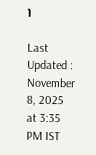৷

Last Updated : November 8, 2025 at 3:35 PM IST